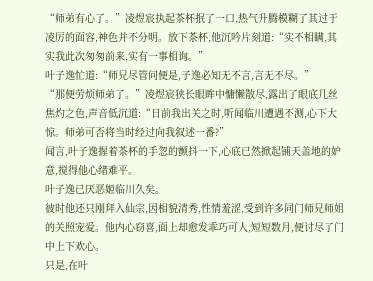“师弟有心了。”凌煜宸执起茶杯抿了一口,热气升腾模糊了其过于凌厉的面容,神色并不分明。放下茶杯,他沉吟片刻道:“实不相瞒,其实我此次匆匆前来,实有一事相询。”
叶子逸忙道:“师兄尽管问便是,子逸必知无不言,言无不尽。”
“那便劳烦师弟了。”凌煜宸狭长眼眸中慵懒散尽,露出了眼底几丝焦灼之色,声音低沉道:“日前我出关之时,听闻临川遭遇不测,心下大惊。师弟可否将当时经过向我叙述一番?”
闻言,叶子逸握着茶杯的手忽的颤抖一下,心底已然掀起铺天盖地的妒意,搅得他心绪难平。
叶子逸已厌恶姬临川久矣。
彼时他还只刚拜入仙宗,因相貌清秀,性情羞涩,受到许多同门师兄师姐的关照宠爱。他内心窃喜,面上却愈发乖巧可人,短短数月,便讨尽了门中上下欢心。
只是,在叶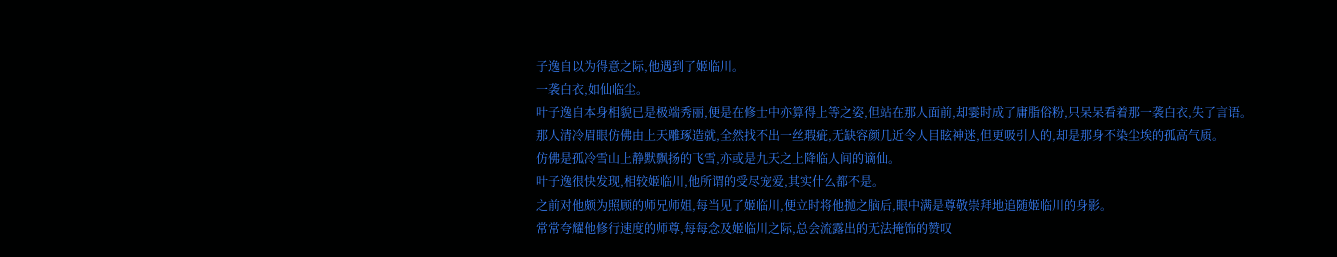子逸自以为得意之际,他遇到了姬临川。
一袭白衣,如仙临尘。
叶子逸自本身相貌已是极端秀丽,便是在修士中亦算得上等之姿,但站在那人面前,却霎时成了庸脂俗粉,只呆呆看着那一袭白衣,失了言语。
那人清冷眉眼仿佛由上天雕琢造就,全然找不出一丝瑕疵,无缺容颜几近令人目眩神迷,但更吸引人的,却是那身不染尘埃的孤高气质。
仿佛是孤冷雪山上静默飘扬的飞雪,亦或是九天之上降临人间的谪仙。
叶子逸很快发现,相较姬临川,他所谓的受尽宠爱,其实什么都不是。
之前对他颇为照顾的师兄师姐,每当见了姬临川,便立时将他抛之脑后,眼中满是尊敬崇拜地追随姬临川的身影。
常常夸耀他修行速度的师尊,每每念及姬临川之际,总会流露出的无法掩饰的赞叹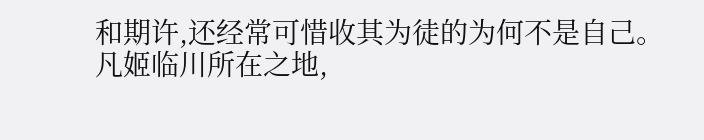和期许,还经常可惜收其为徒的为何不是自己。
凡姬临川所在之地,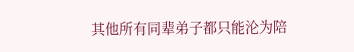其他所有同辈弟子都只能沦为陪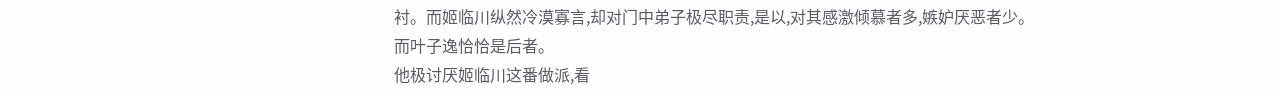衬。而姬临川纵然冷漠寡言,却对门中弟子极尽职责,是以,对其感激倾慕者多,嫉妒厌恶者少。
而叶子逸恰恰是后者。
他极讨厌姬临川这番做派,看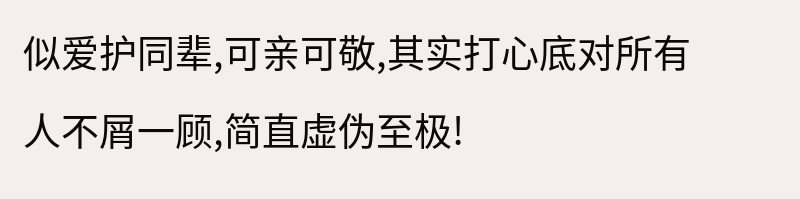似爱护同辈,可亲可敬,其实打心底对所有人不屑一顾,简直虚伪至极!